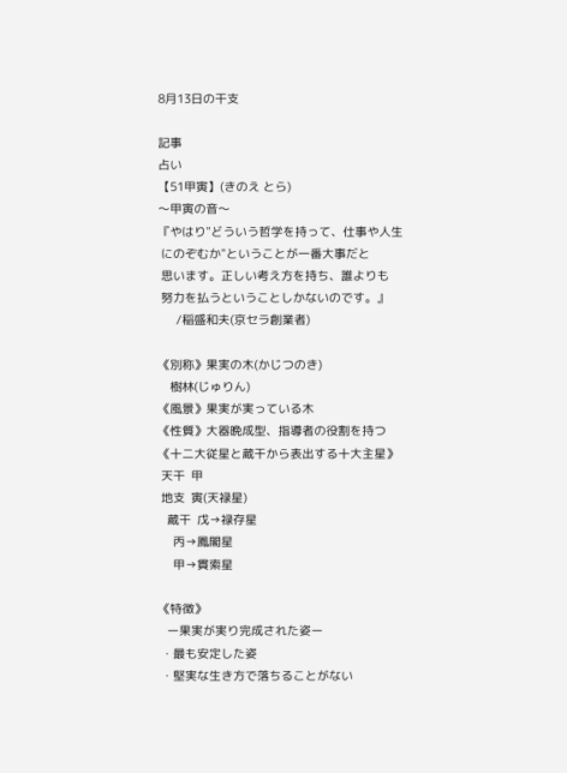8月13日の干支

記事
占い
【51甲寅】(きのえ とら)
〜甲寅の音〜
『やはり"どういう哲学を持って、仕事や人生
 にのぞむか"ということが一番大事だと
 思います。正しい考え方を持ち、誰よりも
 努力を払うということしかないのです。』
      /稲盛和夫(京セラ創業者)

《別称》果実の木(かじつのき)
    樹林(じゅりん)
《風景》果実が実っている木
《性質》大器晩成型、指導者の役割を持つ
《十二大従星と蔵干から表出する十大主星》
 天干  甲
 地支  寅(天禄星)
   蔵干  戊→禄存星
     丙→鳳閣星
     甲→貫索星

《特徴》
   ー果実が実り完成された姿ー
 ・最も安定した姿
 ・堅実な生き方で落ちることがない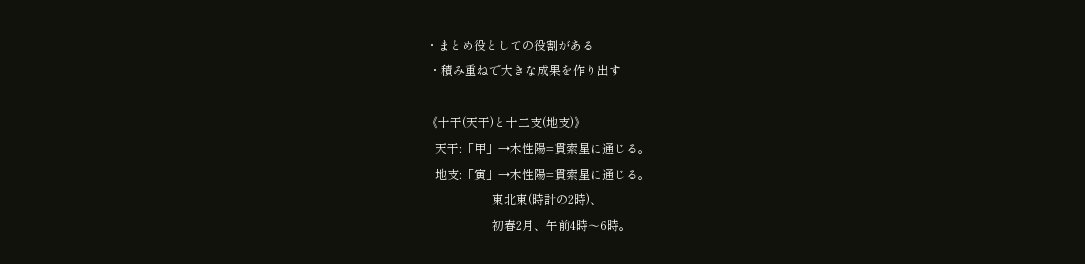・まとめ役としての役割がある
 ・積み重ねで大きな成果を作り出す

《十干(天干)と十二支(地支)》
   天干:「甲」→木性陽=貫索星に通じる。
   地支:「寅」→木性陽=貫索星に通じる。
                      東北東(時計の2時)、
                      初春2月、午前4時〜6時。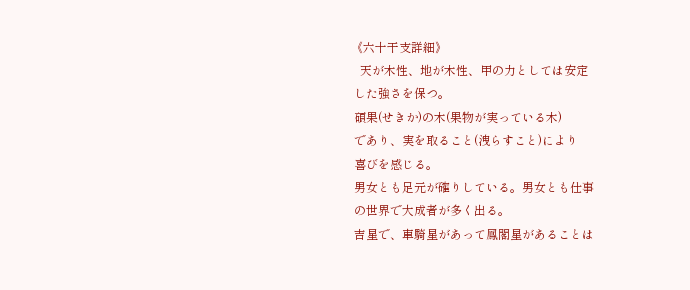《六十干支詳細》
   天が木性、地が木性、甲の力としては安定
 した強さを保つ。
 碩果(せきか)の木(果物が実っている木)
 であり、実を取ること(洩らすこと)により
 喜びを感じる。
 男女とも足元が確りしている。男女とも仕事
 の世界で大成者が多く出る。
 吉星で、車騎星があって鳳閣星があることは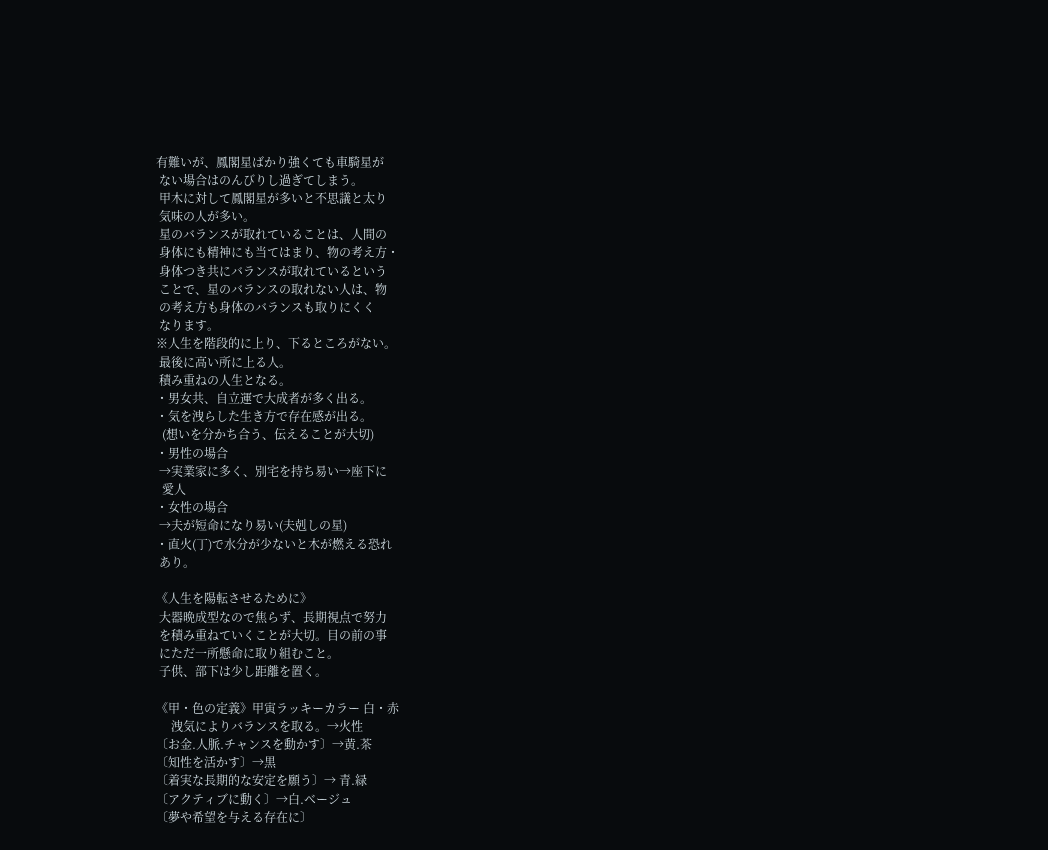有難いが、鳳閣星ばかり強くても車騎星が
 ない場合はのんびりし過ぎてしまう。
 甲木に対して鳳閣星が多いと不思議と太り
 気味の人が多い。
 星のバランスが取れていることは、人間の
 身体にも精神にも当てはまり、物の考え方・
 身体つき共にバランスが取れているという
 ことで、星のバランスの取れない人は、物
 の考え方も身体のバランスも取りにくく
 なります。
※人生を階段的に上り、下るところがない。
 最後に高い所に上る人。
 積み重ねの人生となる。
・男女共、自立運で大成者が多く出る。
・気を洩らした生き方で存在感が出る。
  (想いを分かち合う、伝えることが大切)
・男性の場合
 →実業家に多く、別宅を持ち易い→座下に
  愛人
・女性の場合
 →夫が短命になり易い(夫剋しの星)
・直火(丁)で水分が少ないと木が燃える恐れ
 あり。

《人生を陽転させるために》
 大器晩成型なので焦らず、長期視点で努力
 を積み重ねていくことが大切。目の前の事
 にただ一所懸命に取り組むこと。
 子供、部下は少し距離を置く。

《甲・色の定義》甲寅ラッキーカラー 白・赤
     洩気によりバランスを取る。→火性
〔お金.人脈.チャンスを動かす〕→黄.茶
〔知性を活かす〕→黒
〔着実な長期的な安定を願う〕→ 青.緑
〔アクティブに動く〕→白.ベージュ
〔夢や希望を与える存在に〕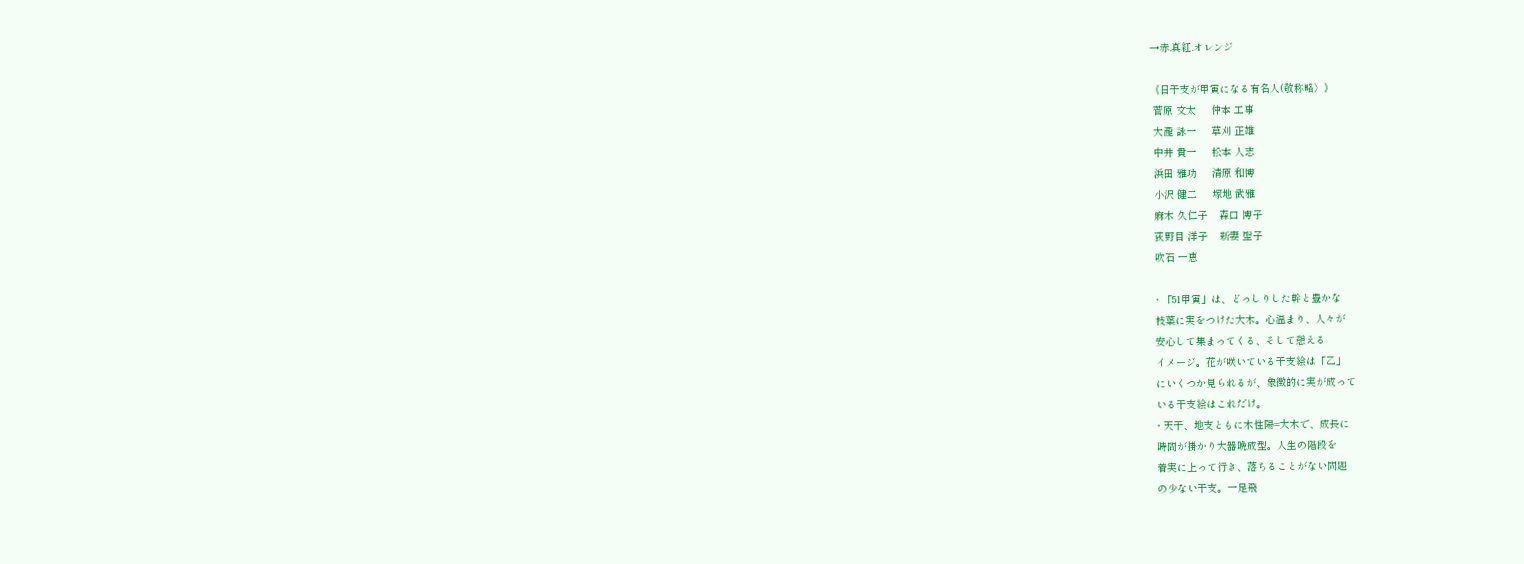→赤.真紅.オレンジ

《日干支が甲寅になる有名人(敬称略〉》
 菅原 文太     仲本 工事
 大瀧 詠一     草刈 正雄
 中井 貴一     松本 人志
 浜田 雅功     清原 和博
 小沢 健二     塚地 武雅
 麻木 久仁子    森口 博子
 荻野目 洋子    新妻 聖子
 吹石 一恵

・「51甲寅」は、どっしりした幹と豊かな
 枝葉に実をつけた大木。心温まり、人々が
 安心して集まってくる、そして憩える
 イメージ。花が咲いている干支絵は「乙」
 にいくつか見られるが、象徴的に実が成って
 いる干支絵はこれだけ。
・天干、地支ともに木性陽=大木で、成長に
 時間が掛かり大器晩成型。人生の階段を
 着実に上って行き、落ちることがない問題
 の少ない干支。一足飛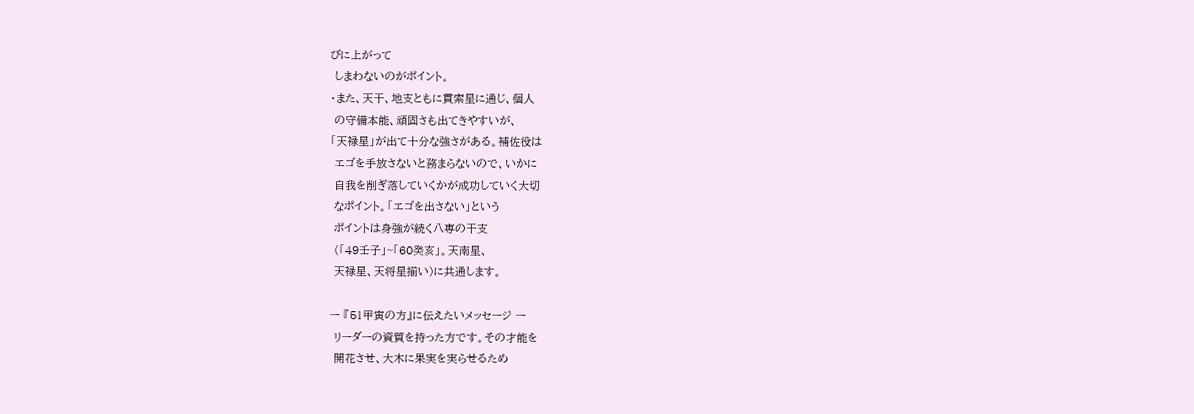びに上がって
 しまわないのがポイント。
・また、天干、地支ともに貫索星に通じ、個人
 の守備本能、頑固さも出てきやすいが、
「天禄星」が出て十分な強さがある。補佐役は
 エゴを手放さないと務まらないので、いかに
 自我を削ぎ落していくかが成功していく大切
 なポイント。「エゴを出さない」という
 ポイントは身強が続く八専の干支
 (「49壬子」~「60癸亥」。天南星、
 天禄星、天将星揃い)に共通します。

ー 『51甲寅の方』に伝えたいメッセージ ー
 リーダーの資質を持った方です。その才能を
 開花させ、大木に果実を実らせるため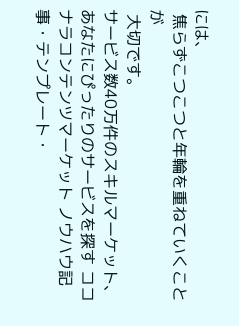には、
 焦らずこつこつと年輪を重ねていくことが
 大切です。
サービス数40万件のスキルマーケット、あなたにぴったりのサービスを探す ココナラコンテンツマーケット ノウハウ記事・テンプレート・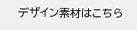デザイン素材はこちら